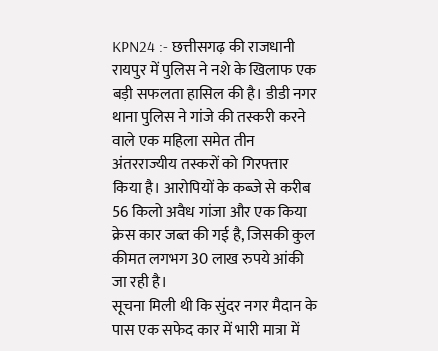KPN24 :- छत्तीसगढ़ की राजधानी रायपुर में पुलिस ने नशे के खिलाफ एक बड़ी सफलता हासिल की है। डीडी नगर थाना पुलिस ने गांजे की तस्करी करने वाले एक महिला समेत तीन अंतरराज्यीय तस्करों को गिरफ्तार किया है। आरोपियों के कब्जे से करीब 56 किलो अवैध गांजा और एक किया क्रेस कार जब्त की गई है, जिसकी कुल कीमत लगभग 30 लाख रुपये आंकी जा रही है।
सूचना मिली थी कि सुंदर नगर मैदान के पास एक सफेद कार में भारी मात्रा में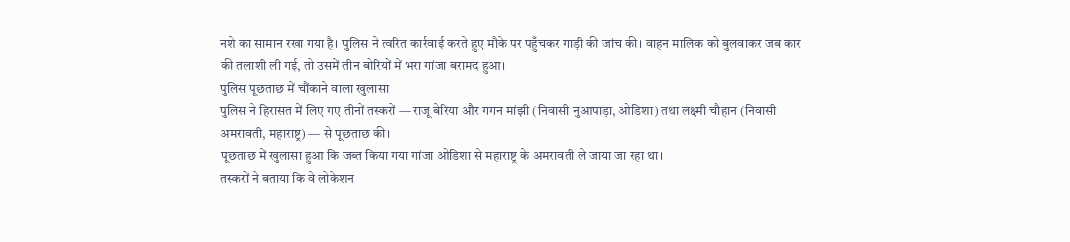नशे का सामान रखा गया है। पुलिस ने त्वरित कार्रवाई करते हुए मौके पर पहुँचकर गाड़ी की जांच की। वाहन मालिक को बुलवाकर जब कार की तलाशी ली गई, तो उसमें तीन बोरियों में भरा गांजा बरामद हुआ।
पुलिस पूछताछ में चौंकाने वाला खुलासा
पुलिस ने हिरासत में लिए गए तीनों तस्करों — राजू बेरिया और गगन मांझी (निवासी नुआपाड़ा, ओडिशा) तथा लक्ष्मी चौहान (निवासी अमरावती, महाराष्ट्र) — से पूछताछ की।
पूछताछ में खुलासा हुआ कि जब्त किया गया गांजा ओडिशा से महाराष्ट्र के अमरावती ले जाया जा रहा था।
तस्करों ने बताया कि वे लोकेशन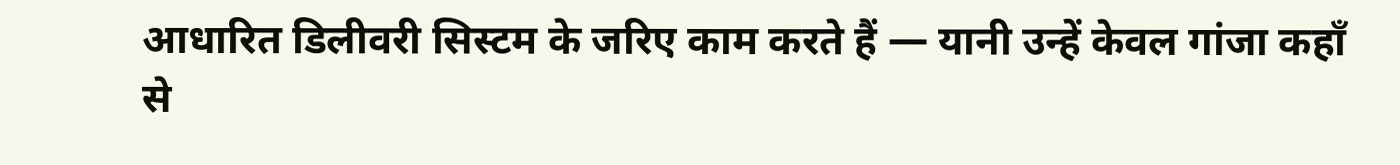आधारित डिलीवरी सिस्टम के जरिए काम करते हैं — यानी उन्हें केवल गांजा कहाँ से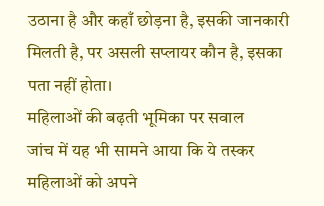उठाना है और कहाँ छोड़ना है, इसकी जानकारी मिलती है, पर असली सप्लायर कौन है, इसका पता नहीं होता।
महिलाओं की बढ़ती भूमिका पर सवाल
जांच में यह भी सामने आया कि ये तस्कर महिलाओं को अपने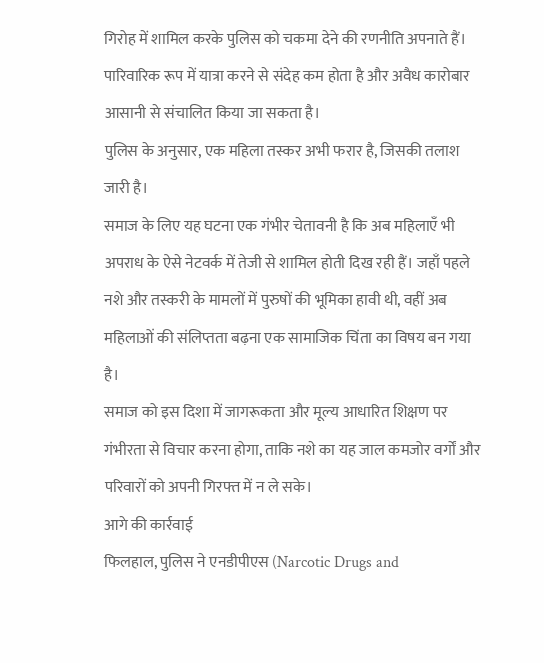गिरोह में शामिल करके पुलिस को चकमा देने की रणनीति अपनाते हैं। पारिवारिक रूप में यात्रा करने से संदेह कम होता है और अवैध कारोबार आसानी से संचालित किया जा सकता है।
पुलिस के अनुसार, एक महिला तस्कर अभी फरार है, जिसकी तलाश जारी है।
समाज के लिए यह घटना एक गंभीर चेतावनी है कि अब महिलाएँ भी अपराध के ऐसे नेटवर्क में तेजी से शामिल होती दिख रही हैं। जहाँ पहले नशे और तस्करी के मामलों में पुरुषों की भूमिका हावी थी, वहीं अब महिलाओं की संलिप्तता बढ़ना एक सामाजिक चिंता का विषय बन गया है।
समाज को इस दिशा में जागरूकता और मूल्य आधारित शिक्षण पर गंभीरता से विचार करना होगा, ताकि नशे का यह जाल कमजोर वर्गों और परिवारों को अपनी गिरफ्त में न ले सके।
आगे की कार्रवाई
फिलहाल, पुलिस ने एनडीपीएस (Narcotic Drugs and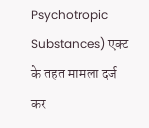Psychotropic Substances) एक्ट के तहत मामला दर्ज कर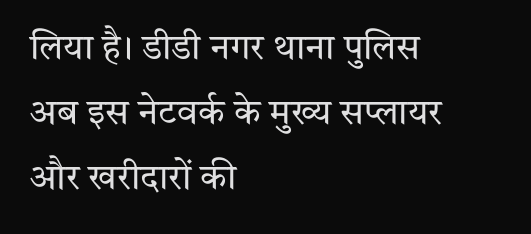लिया है। डीडी नगर थाना पुलिस अब इस नेटवर्क के मुख्य सप्लायर और खरीदारों की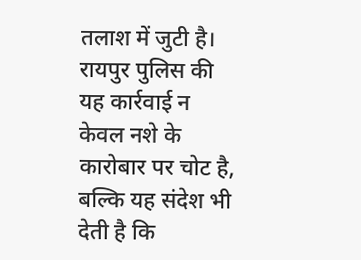तलाश में जुटी है।
रायपुर पुलिस की यह कार्रवाई न केवल नशे के कारोबार पर चोट है, बल्कि यह संदेश भी देती है कि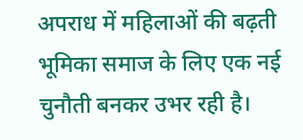अपराध में महिलाओं की बढ़ती भूमिका समाज के लिए एक नई चुनौती बनकर उभर रही है।